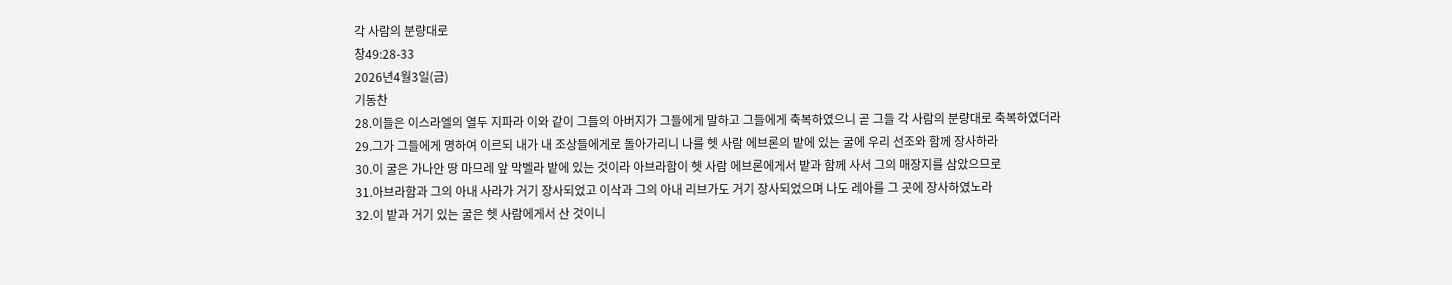각 사람의 분량대로
창49:28-33
2026년4월3일(금)
기동찬
28.이들은 이스라엘의 열두 지파라 이와 같이 그들의 아버지가 그들에게 말하고 그들에게 축복하였으니 곧 그들 각 사람의 분량대로 축복하였더라
29.그가 그들에게 명하여 이르되 내가 내 조상들에게로 돌아가리니 나를 헷 사람 에브론의 밭에 있는 굴에 우리 선조와 함께 장사하라
30.이 굴은 가나안 땅 마므레 앞 막벨라 밭에 있는 것이라 아브라함이 헷 사람 에브론에게서 밭과 함께 사서 그의 매장지를 삼았으므로
31.아브라함과 그의 아내 사라가 거기 장사되었고 이삭과 그의 아내 리브가도 거기 장사되었으며 나도 레아를 그 곳에 장사하였노라
32.이 밭과 거기 있는 굴은 헷 사람에게서 산 것이니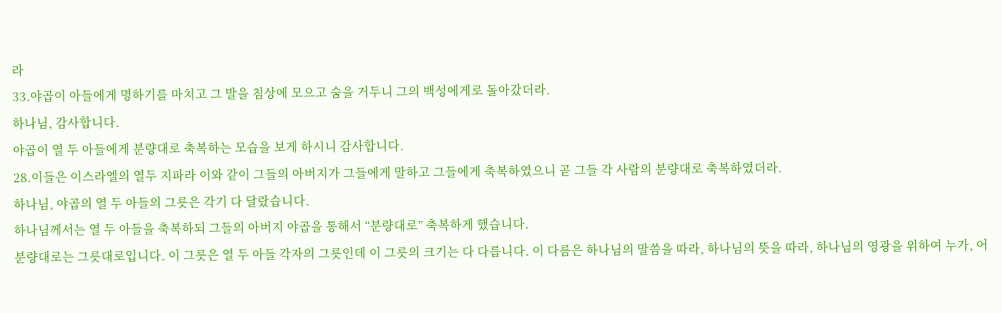라
33.야곱이 아들에게 명하기를 마치고 그 발을 침상에 모으고 숨을 거두니 그의 백성에게로 돌아갔더라.
하나님, 감사합니다.
야곱이 열 두 아들에게 분량대로 축복하는 모습을 보게 하시니 감사합니다.
28.이들은 이스라엘의 열두 지파라 이와 같이 그들의 아버지가 그들에게 말하고 그들에게 축복하였으니 곧 그들 각 사람의 분량대로 축복하였더라.
하나님, 야곱의 열 두 아들의 그릇은 각기 다 달랐습니다.
하나님께서는 열 두 아들을 축복하되 그들의 아버지 야곱을 통해서 “분량대로” 축복하게 했습니다.
분량대로는 그릇대로입니다. 이 그릇은 열 두 아들 각자의 그릇인데 이 그릇의 크기는 다 다릅니다. 이 다름은 하나님의 말씀을 따라, 하나님의 뜻을 따라, 하나님의 영광을 위하여 누가, 어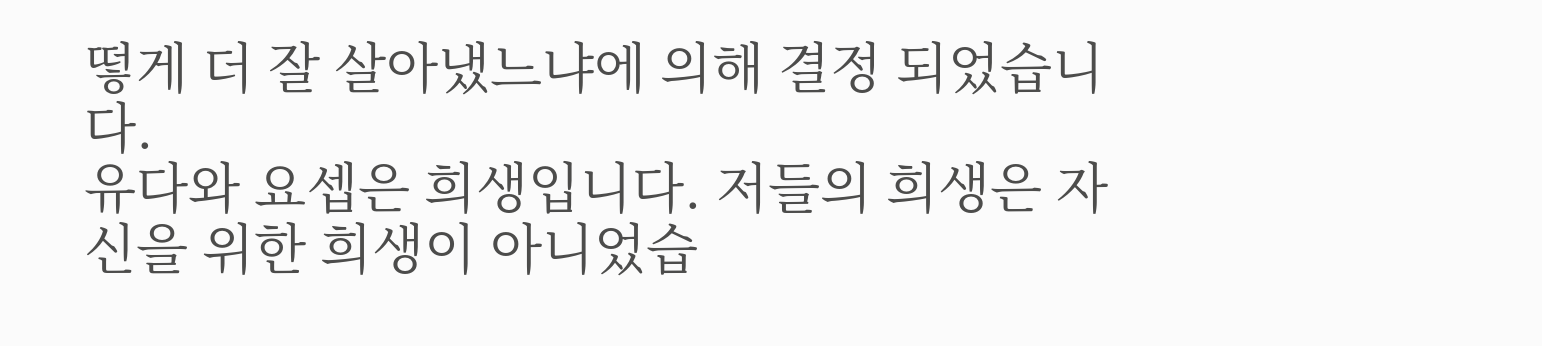떻게 더 잘 살아냈느냐에 의해 결정 되었습니다.
유다와 요셉은 희생입니다. 저들의 희생은 자신을 위한 희생이 아니었습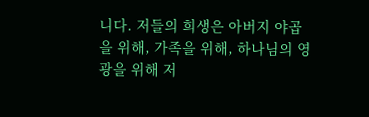니다. 저들의 희생은 아버지 야곱을 위해, 가족을 위해, 하나님의 영광을 위해 저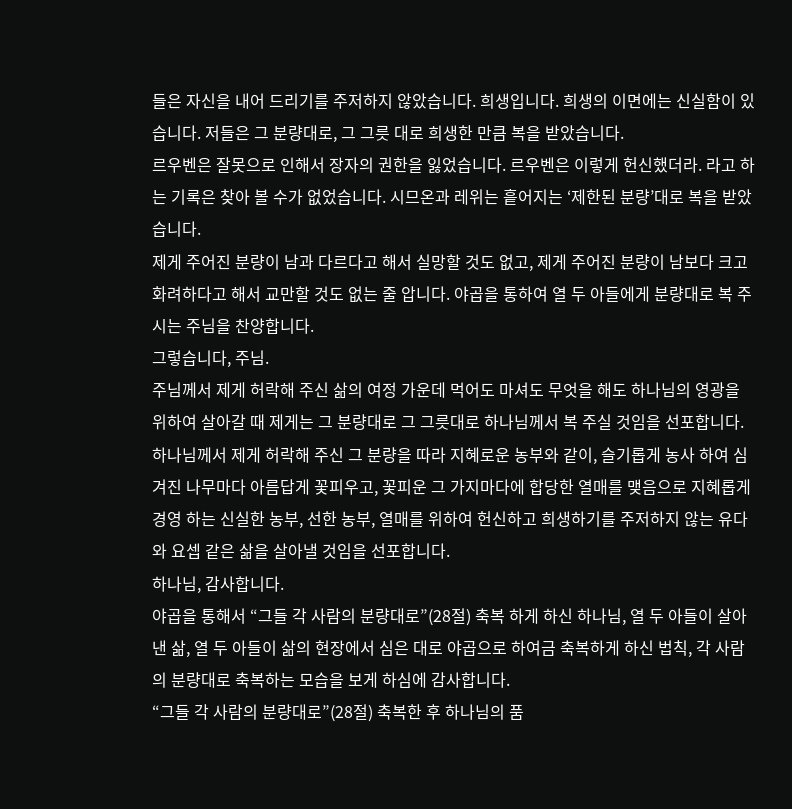들은 자신을 내어 드리기를 주저하지 않았습니다. 희생입니다. 희생의 이면에는 신실함이 있습니다. 저들은 그 분량대로, 그 그릇 대로 희생한 만큼 복을 받았습니다.
르우벤은 잘못으로 인해서 장자의 권한을 잃었습니다. 르우벤은 이렇게 헌신했더라. 라고 하는 기록은 찾아 볼 수가 없었습니다. 시므온과 레위는 흩어지는 ‘제한된 분량’대로 복을 받았습니다.
제게 주어진 분량이 남과 다르다고 해서 실망할 것도 없고, 제게 주어진 분량이 남보다 크고 화려하다고 해서 교만할 것도 없는 줄 압니다. 야곱을 통하여 열 두 아들에게 분량대로 복 주시는 주님을 찬양합니다.
그렇습니다, 주님.
주님께서 제게 허락해 주신 삶의 여정 가운데 먹어도 마셔도 무엇을 해도 하나님의 영광을 위하여 살아갈 때 제게는 그 분량대로 그 그릇대로 하나님께서 복 주실 것임을 선포합니다.
하나님께서 제게 허락해 주신 그 분량을 따라 지혜로운 농부와 같이, 슬기롭게 농사 하여 심겨진 나무마다 아름답게 꽃피우고, 꽃피운 그 가지마다에 합당한 열매를 맺음으로 지혜롭게 경영 하는 신실한 농부, 선한 농부, 열매를 위하여 헌신하고 희생하기를 주저하지 않는 유다와 요셉 같은 삶을 살아낼 것임을 선포합니다.
하나님, 감사합니다.
야곱을 통해서 “그들 각 사람의 분량대로”(28절) 축복 하게 하신 하나님, 열 두 아들이 살아낸 삶, 열 두 아들이 삶의 현장에서 심은 대로 야곱으로 하여금 축복하게 하신 법칙, 각 사람의 분량대로 축복하는 모습을 보게 하심에 감사합니다.
“그들 각 사람의 분량대로”(28절) 축복한 후 하나님의 품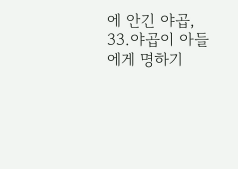에 안긴 야곱,
33.야곱이 아들에게 명하기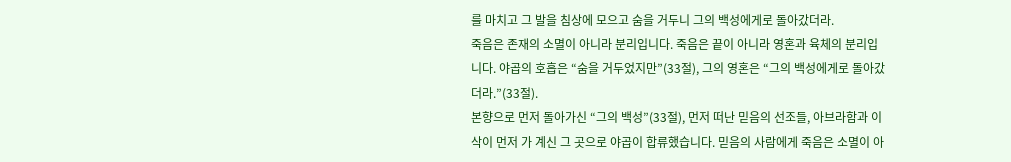를 마치고 그 발을 침상에 모으고 숨을 거두니 그의 백성에게로 돌아갔더라.
죽음은 존재의 소멸이 아니라 분리입니다. 죽음은 끝이 아니라 영혼과 육체의 분리입니다. 야곱의 호흡은 “숨을 거두었지만”(33절), 그의 영혼은 “그의 백성에게로 돌아갔더라.”(33절).
본향으로 먼저 돌아가신 “그의 백성”(33절), 먼저 떠난 믿음의 선조들, 아브라함과 이삭이 먼저 가 계신 그 곳으로 야곱이 합류했습니다. 믿음의 사람에게 죽음은 소멸이 아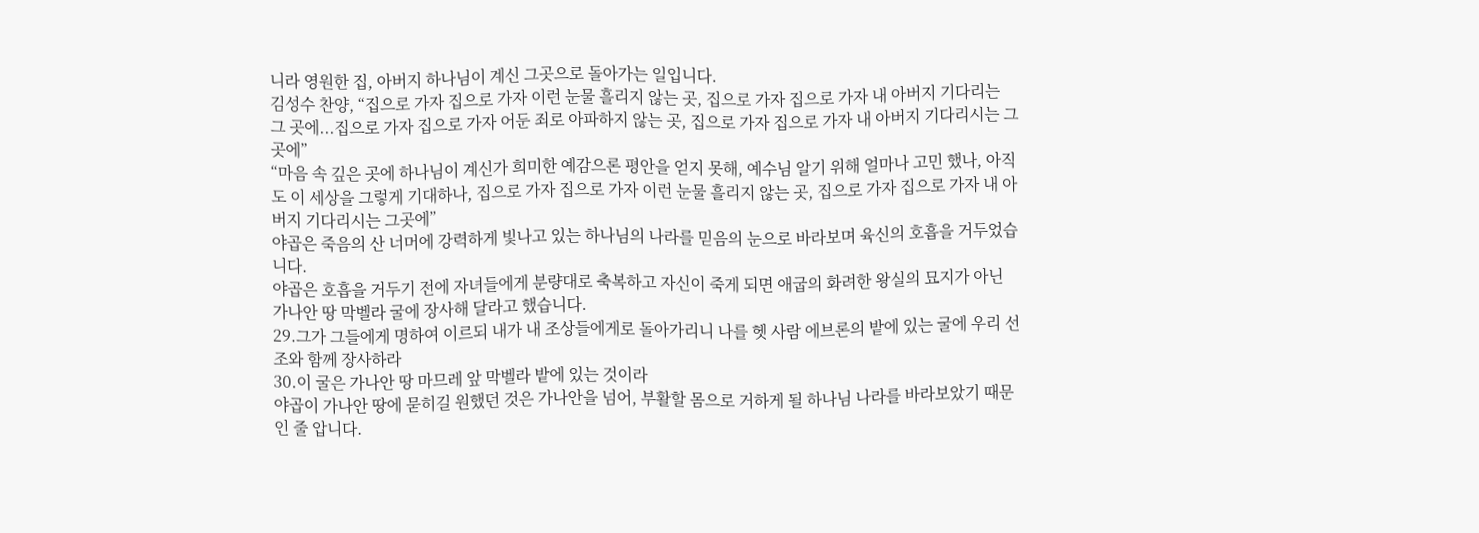니라 영원한 집, 아버지 하나님이 계신 그곳으로 돌아가는 일입니다.
김성수 찬양, “집으로 가자 집으로 가자 이런 눈물 흘리지 않는 곳, 집으로 가자 집으로 가자 내 아버지 기다리는 그 곳에...집으로 가자 집으로 가자 어둔 죄로 아파하지 않는 곳, 집으로 가자 집으로 가자 내 아버지 기다리시는 그곳에”
“마음 속 깊은 곳에 하나님이 계신가 희미한 예감으론 평안을 얻지 못해, 예수님 알기 위해 얼마나 고민 했나, 아직도 이 세상을 그렇게 기대하나, 집으로 가자 집으로 가자 이런 눈물 흘리지 않는 곳, 집으로 가자 집으로 가자 내 아버지 기다리시는 그곳에”
야곱은 죽음의 산 너머에 강력하게 빛나고 있는 하나님의 나라를 믿음의 눈으로 바라보며 육신의 호흡을 거두었습니다.
야곱은 호흡을 거두기 전에 자녀들에게 분량대로 축복하고 자신이 죽게 되면 애굽의 화려한 왕실의 묘지가 아닌 가나안 땅 막벨라 굴에 장사해 달라고 했습니다.
29.그가 그들에게 명하여 이르되 내가 내 조상들에게로 돌아가리니 나를 헷 사람 에브론의 밭에 있는 굴에 우리 선조와 함께 장사하라
30.이 굴은 가나안 땅 마므레 앞 막벨라 밭에 있는 것이라
야곱이 가나안 땅에 묻히길 원했던 것은 가나안을 넘어, 부활할 몸으로 거하게 될 하나님 나라를 바라보았기 때문인 줄 압니다.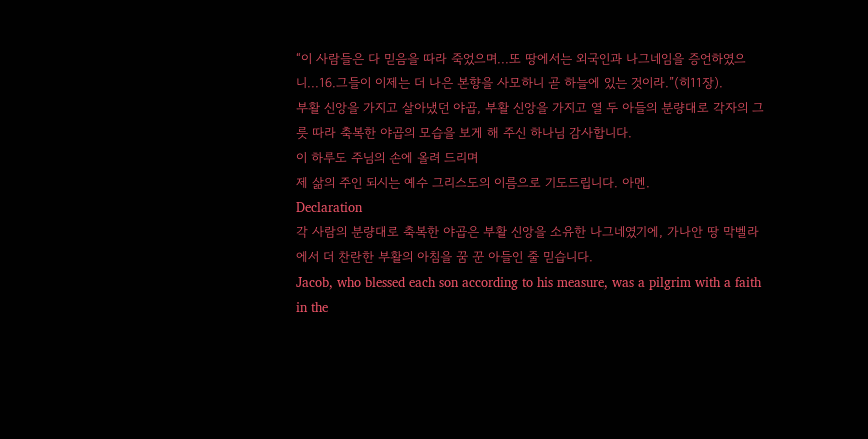“이 사람들은 다 믿음을 따라 죽었으며...또 땅에서는 외국인과 나그네임을 증언하였으니...16.그들이 이제는 더 나은 본향을 사모하니 곧 하늘에 있는 것이라.”(히11장).
부활 신앙을 가지고 살아냈던 야곱, 부활 신앙을 가지고 열 두 아들의 분량대로 각자의 그릇 따라 축복한 야곱의 모습을 보게 해 주신 하나님 감사합니다.
이 하루도 주님의 손에 올려 드리며
제 삶의 주인 되시는 예수 그리스도의 이름으로 기도드립니다. 아멘.
Declaration
각 사람의 분량대로 축복한 야곱은 부활 신앙을 소유한 나그네였기에, 가나안 땅 막벨라에서 더 찬란한 부활의 아침을 꿈 꾼 아들인 줄 믿습니다.
Jacob, who blessed each son according to his measure, was a pilgrim with a faith in the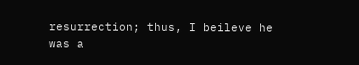resurrection; thus, I beileve he was a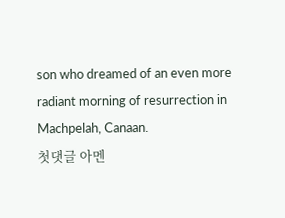son who dreamed of an even more radiant morning of resurrection in Machpelah, Canaan.
첫댓글 아멘